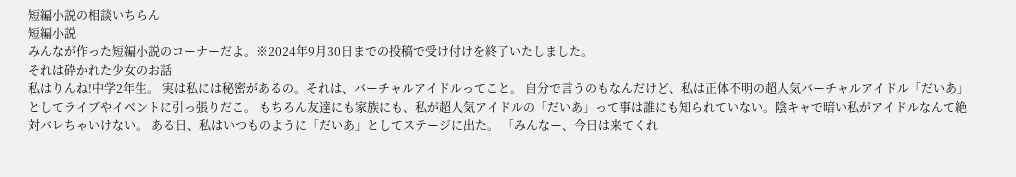短編小説の相談いちらん
短編小説
みんなが作った短編小説のコーナーだよ。※2024年9月30日までの投稿で受け付けを終了いたしました。
それは砕かれた少女のお話
私はりんね!中学2年生。 実は私には秘密があるの。それは、バーチャルアイドルってこと。 自分で言うのもなんだけど、私は正体不明の超人気バーチャルアイドル「だいあ」としてライブやイベントに引っ張りだこ。 もちろん友達にも家族にも、私が超人気アイドルの「だいあ」って事は誰にも知られていない。陰キャで暗い私がアイドルなんて絶対バレちゃいけない。 ある日、私はいつものように「だいあ」としてステージに出た。 「みんなー、今日は来てくれ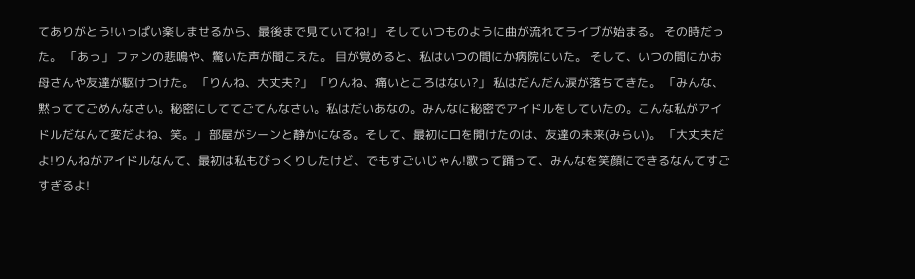てありがとう!いっぱい楽しませるから、最後まで見ていてね!」 そしていつものように曲が流れてライブが始まる。 その時だった。 「あっ」 ファンの悲鳴や、驚いた声が聞こえた。 目が覚めると、私はいつの間にか病院にいた。 そして、いつの間にかお母さんや友達が駆けつけた。 「りんね、大丈夫?」 「りんね、痛いところはない?」 私はだんだん涙が落ちてきた。 「みんな、黙っててごめんなさい。秘密にしててごてんなさい。私はだいあなの。みんなに秘密でアイドルをしていたの。こんな私がアイドルだなんて変だよね、笑。」 部屋がシーンと静かになる。そして、最初に口を開けたのは、友達の未来(みらい)。 「大丈夫だよ!りんねがアイドルなんて、最初は私もびっくりしたけど、でもすごいじゃん!歌って踊って、みんなを笑顔にできるなんてすごすぎるよ!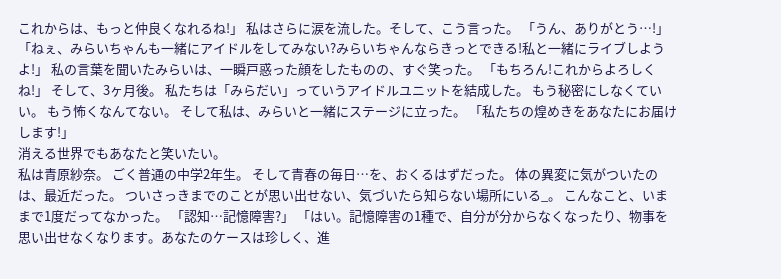これからは、もっと仲良くなれるね!」 私はさらに涙を流した。そして、こう言った。 「うん、ありがとう…!」 「ねぇ、みらいちゃんも一緒にアイドルをしてみない?みらいちゃんならきっとできる!私と一緒にライブしようよ!」 私の言葉を聞いたみらいは、一瞬戸惑った顔をしたものの、すぐ笑った。 「もちろん!これからよろしくね!」 そして、3ヶ月後。 私たちは「みらだい」っていうアイドルユニットを結成した。 もう秘密にしなくていい。 もう怖くなんてない。 そして私は、みらいと一緒にステージに立った。 「私たちの煌めきをあなたにお届けします!」
消える世界でもあなたと笑いたい。
私は青原紗奈。 ごく普通の中学2年生。 そして青春の毎日…を、おくるはずだった。 体の異変に気がついたのは、最近だった。 ついさっきまでのことが思い出せない、気づいたら知らない場所にいる_。 こんなこと、いままで1度だってなかった。 「認知…記憶障害?」 「はい。記憶障害の1種で、自分が分からなくなったり、物事を思い出せなくなります。あなたのケースは珍しく、進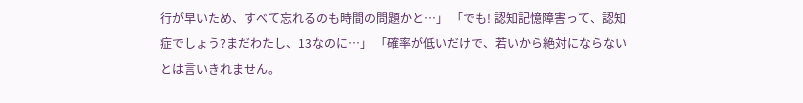行が早いため、すべて忘れるのも時間の問題かと…」 「でも! 認知記憶障害って、認知症でしょう?まだわたし、13なのに…」 「確率が低いだけで、若いから絶対にならないとは言いきれません。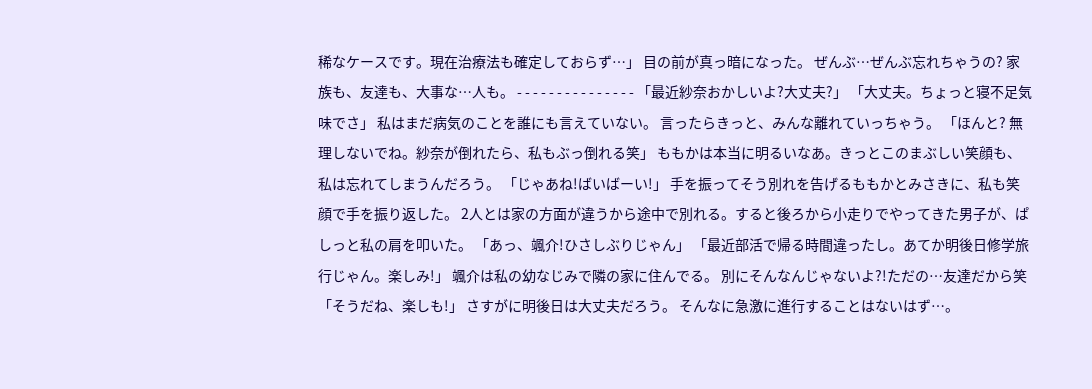稀なケースです。現在治療法も確定しておらず…」 目の前が真っ暗になった。 ぜんぶ…ぜんぶ忘れちゃうの? 家族も、友達も、大事な…人も。 - - - - - - - - - - - - - - - 「最近紗奈おかしいよ?大丈夫?」 「大丈夫。ちょっと寝不足気味でさ」 私はまだ病気のことを誰にも言えていない。 言ったらきっと、みんな離れていっちゃう。 「ほんと? 無理しないでね。紗奈が倒れたら、私もぶっ倒れる笑」 ももかは本当に明るいなあ。きっとこのまぶしい笑顔も、私は忘れてしまうんだろう。 「じゃあね!ばいばーい!」 手を振ってそう別れを告げるももかとみさきに、私も笑顔で手を振り返した。 2人とは家の方面が違うから途中で別れる。すると後ろから小走りでやってきた男子が、ぱしっと私の肩を叩いた。 「あっ、颯介!ひさしぶりじゃん」 「最近部活で帰る時間違ったし。あてか明後日修学旅行じゃん。楽しみ!」 颯介は私の幼なじみで隣の家に住んでる。 別にそんなんじゃないよ?!ただの…友達だから笑 「そうだね、楽しも!」 さすがに明後日は大丈夫だろう。 そんなに急激に進行することはないはず…。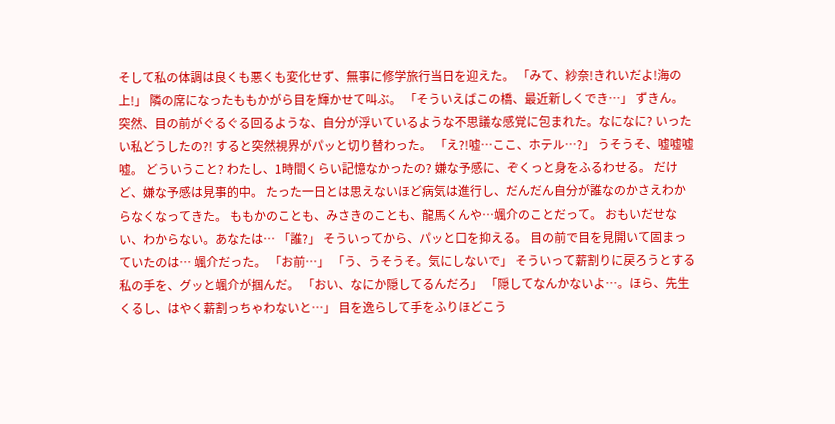そして私の体調は良くも悪くも変化せず、無事に修学旅行当日を迎えた。 「みて、紗奈!きれいだよ!海の上!」 隣の席になったももかがら目を輝かせて叫ぶ。 「そういえばこの橋、最近新しくでき…」 ずきん。 突然、目の前がぐるぐる回るような、自分が浮いているような不思議な感覚に包まれた。なになに? いったい私どうしたの?! すると突然視界がパッと切り替わった。 「え?!嘘…ここ、ホテル…?」 うそうそ、嘘嘘嘘嘘。 どういうこと? わたし、1時間くらい記憶なかったの? 嫌な予感に、ぞくっと身をふるわせる。 だけど、嫌な予感は見事的中。 たった一日とは思えないほど病気は進行し、だんだん自分が誰なのかさえわからなくなってきた。 ももかのことも、みさきのことも、龍馬くんや…颯介のことだって。 おもいだせない、わからない。あなたは… 「誰?」 そういってから、パッと口を抑える。 目の前で目を見開いて固まっていたのは… 颯介だった。 「お前…」 「う、うそうそ。気にしないで」 そういって薪割りに戻ろうとする私の手を、グッと颯介が掴んだ。 「おい、なにか隠してるんだろ」 「隠してなんかないよ…。ほら、先生くるし、はやく薪割っちゃわないと…」 目を逸らして手をふりほどこう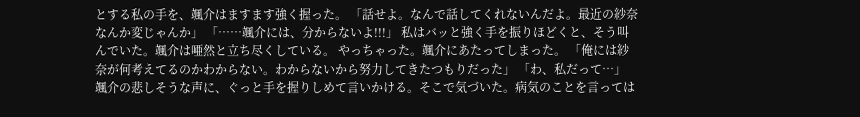とする私の手を、颯介はますます強く握った。 「話せよ。なんで話してくれないんだよ。最近の紗奈なんか変じゃんか」 「……颯介には、分からないよ!!!」 私はバッと強く手を振りほどくと、そう叫んでいた。颯介は唖然と立ち尽くしている。 やっちゃった。颯介にあたってしまった。 「俺には紗奈が何考えてるのかわからない。わからないから努力してきたつもりだった」 「わ、私だって…」 颯介の悲しそうな声に、ぐっと手を握りしめて言いかける。そこで気づいた。病気のことを言っては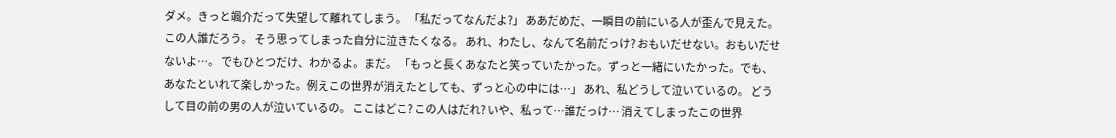ダメ。きっと颯介だって失望して離れてしまう。 「私だってなんだよ?」 ああだめだ、一瞬目の前にいる人が歪んで見えた。この人誰だろう。 そう思ってしまった自分に泣きたくなる。 あれ、わたし、なんて名前だっけ? おもいだせない。おもいだせないよ…。 でもひとつだけ、わかるよ。まだ。 「もっと長くあなたと笑っていたかった。ずっと一緒にいたかった。でも、あなたといれて楽しかった。例えこの世界が消えたとしても、ずっと心の中には…」 あれ、私どうして泣いているの。 どうして目の前の男の人が泣いているの。 ここはどこ? この人はだれ? いや、私って…誰だっけ… 消えてしまったこの世界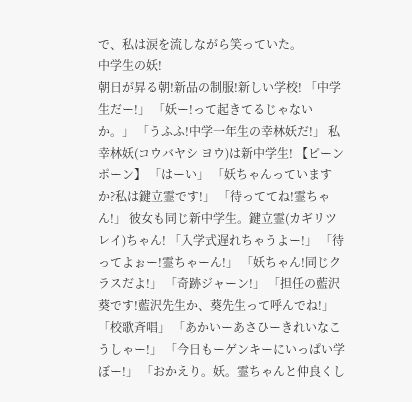で、私は涙を流しながら笑っていた。
中学生の妖!
朝日が昇る朝!新品の制服!新しい学校! 「中学生だー!」 「妖ー!って起きてるじゃないか。」 「うふふ!中学一年生の幸林妖だ!」 私幸林妖(コウバヤシ ヨウ)は新中学生! 【ピーンポーン】 「はーい」 「妖ちゃんっていますか?私は鍵立霊です!」 「待っててね!霊ちゃん!」 彼女も同じ新中学生。鍵立霊(カギリツ レイ)ちゃん! 「入学式遅れちゃうよー!」 「待ってよぉー!霊ちゃーん!」 「妖ちゃん!同じクラスだよ!」 「奇跡ジャーン!」 「担任の藍沢葵です!藍沢先生か、葵先生って呼んでね!」 「校歌斉唱」 「あかいーあさひーきれいなこうしゃー!」 「今日もーゲンキーにいっぱい学ぼー!」 「おかえり。妖。霊ちゃんと仲良くし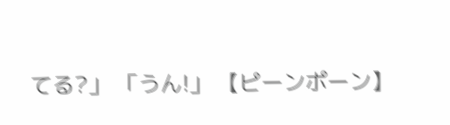てる?」 「うん!」 【ピーンポーン】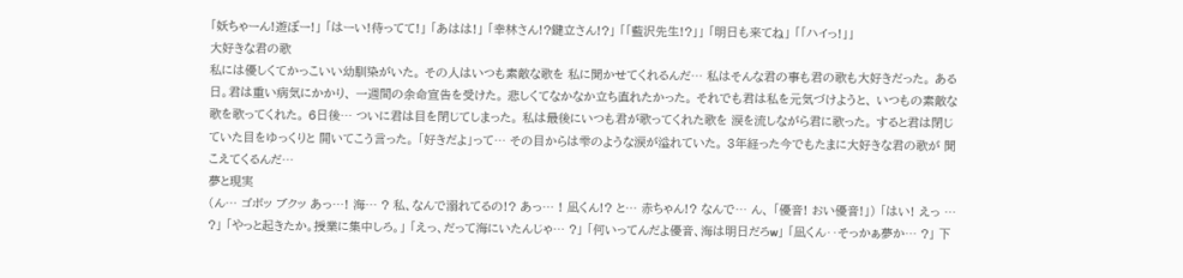「妖ちゃーん!遊ぼー!」 「はーい!待ってて!」 「あはは!」 「幸林さん!?鍵立さん!?」 「「藍沢先生!?」」 「明日も来てね」 「「ハイっ!」」
大好きな君の歌
私には優しくてかっこいい幼馴染がいた。 その人はいつも素敵な歌を 私に聞かせてくれるんだ… 私はそんな君の事も君の歌も大好きだった。 ある日。君は重い病気にかかり、 一週間の余命宣告を受けた。 悲しくてなかなか立ち直れたかった。 それでも君は私を元気づけようと、 いつもの素敵な歌を歌ってくれた。 6日後… ついに君は目を閉じてしまった。 私は最後にいつも君が歌ってくれた歌を 涙を流しながら君に歌った。 すると君は閉じていた目をゆっくりと 開いてこう言った。 「好きだよ」って… その目からは雫のような涙が溢れていた。 3年経った今でもたまに大好きな君の歌が 聞こえてくるんだ…
夢と現実
(ん… ゴボッ ブクッ あっ…! 海… ? 私、なんで溺れてるの!? あっ… ! 凪くん!? と… 赤ちゃん!? なんで… ん、 「優音! おい優音!」) 「はい! えっ … ?」 「やっと起きたか。授業に集中しろ。」 「えっ、だって海にいたんじゃ… ?」 「何いってんだよ優音、海は明日だろw」 「凪くん‥そっかぁ夢か… ?」 下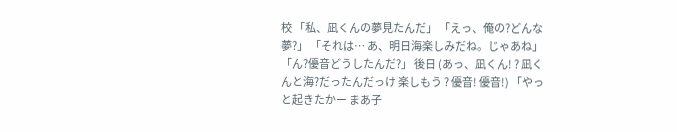校 「私、凪くんの夢見たんだ」 「えっ、俺の?どんな夢?」 「それは… あ、明日海楽しみだね。じゃあね」 「ん?優音どうしたんだ?」 後日 (あっ、凪くん! ? 凪くんと海?だったんだっけ 楽しもう ? 優音! 優音!) 「やっと起きたかー まあ子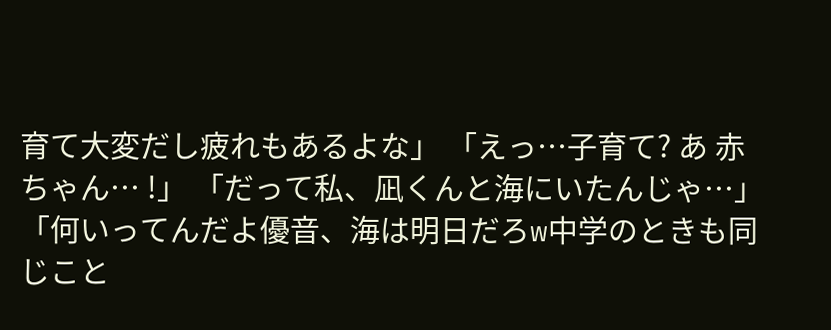育て大変だし疲れもあるよな」 「えっ…子育て? あ 赤ちゃん… !」 「だって私、凪くんと海にいたんじゃ…」 「何いってんだよ優音、海は明日だろw中学のときも同じこと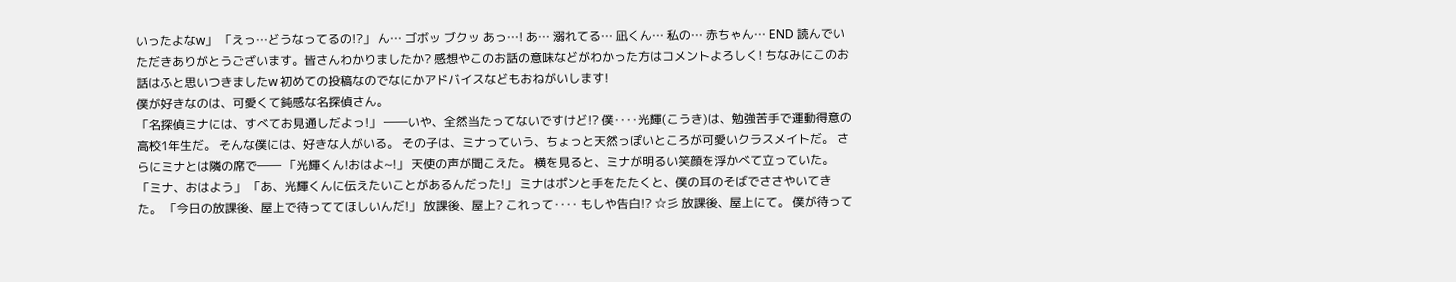いったよなw」 「えっ…どうなってるの!?」 ん… ゴボッ ブクッ あっ…! あ… 溺れてる… 凪くん… 私の… 赤ちゃん… END 読んでいただきありがとうございます。皆さんわかりましたか? 感想やこのお話の意味などがわかった方はコメントよろしく! ちなみにこのお話はふと思いつきましたw 初めての投稿なのでなにかアドバイスなどもおねがいします!
僕が好きなのは、可愛くて鈍感な名探偵さん。
「名探偵ミナには、すべてお見通しだよっ!」 ――いや、全然当たってないですけど!? 僕‥‥光輝(こうき)は、勉強苦手で運動得意の高校1年生だ。 そんな僕には、好きな人がいる。 その子は、ミナっていう、ちょっと天然っぽいところが可愛いクラスメイトだ。 さらにミナとは隣の席で―― 「光輝くん!おはよ~!」 天使の声が聞こえた。 横を見ると、ミナが明るい笑顔を浮かべて立っていた。 「ミナ、おはよう」 「あ、光輝くんに伝えたいことがあるんだった!」 ミナはポンと手をたたくと、僕の耳のそばでささやいてきた。 「今日の放課後、屋上で待っててほしいんだ!」 放課後、屋上? これって‥‥ もしや告白!? ☆彡 放課後、屋上にて。 僕が待って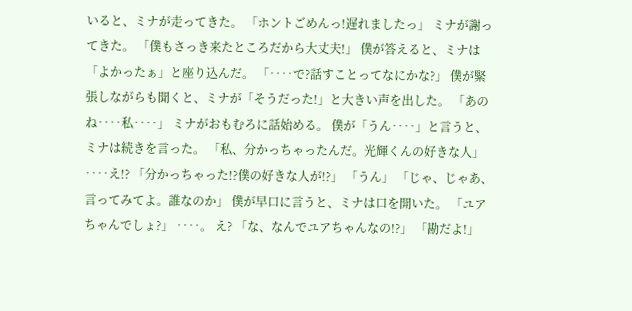いると、ミナが走ってきた。 「ホントごめんっ!遅れましたっ」 ミナが謝ってきた。 「僕もさっき来たところだから大丈夫!」 僕が答えると、ミナは「よかったぁ」と座り込んだ。 「‥‥で?話すことってなにかな?」 僕が緊張しながらも聞くと、ミナが「そうだった!」と大きい声を出した。 「あのね‥‥私‥‥」 ミナがおもむろに話始める。 僕が「うん‥‥」と言うと、ミナは続きを言った。 「私、分かっちゃったんだ。光輝くんの好きな人」 ‥‥え!? 「分かっちゃった!?僕の好きな人が!?」 「うん」 「じゃ、じゃあ、言ってみてよ。誰なのか」 僕が早口に言うと、ミナは口を開いた。 「ユアちゃんでしょ?」 ‥‥。 え? 「な、なんでユアちゃんなの!?」 「勘だよ!」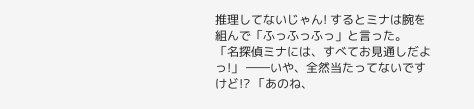推理してないじゃん! するとミナは腕を組んで「ふっふっふっ」と言った。 「名探偵ミナには、すべてお見通しだよっ!」 ――いや、全然当たってないですけど!? 「あのね、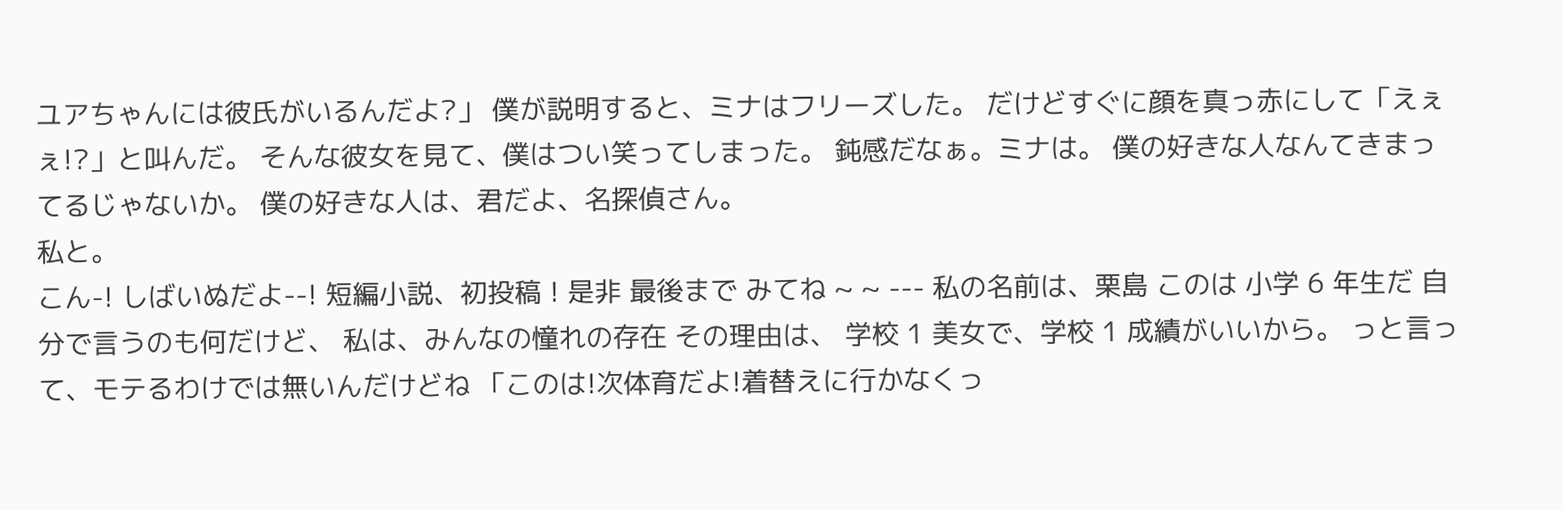ユアちゃんには彼氏がいるんだよ?」 僕が説明すると、ミナはフリーズした。 だけどすぐに顔を真っ赤にして「えぇぇ!?」と叫んだ。 そんな彼女を見て、僕はつい笑ってしまった。 鈍感だなぁ。ミナは。 僕の好きな人なんてきまってるじゃないか。 僕の好きな人は、君だよ、名探偵さん。
私と。
こん-! しばいぬだよ--! 短編小説、初投稿 ! 是非 最後まで みてね ~ ~ --- 私の名前は、栗島 このは 小学 6 年生だ 自分で言うのも何だけど、 私は、みんなの憧れの存在 その理由は、 学校 1 美女で、学校 1 成績がいいから。 っと言って、モテるわけでは無いんだけどね 「このは!次体育だよ!着替えに行かなくっ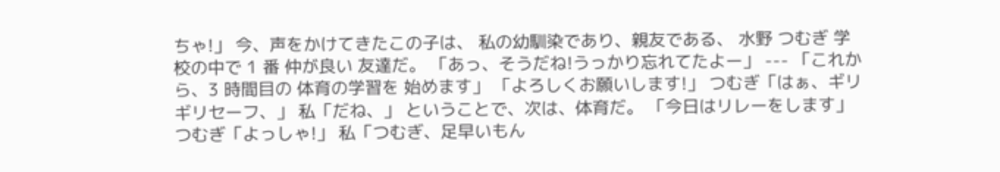ちゃ!」 今、声をかけてきたこの子は、 私の幼馴染であり、親友である、 水野 つむぎ 学校の中で 1 番 仲が良い 友達だ。 「あっ、そうだね!うっかり忘れてたよー」 --- 「これから、3 時間目の 体育の学習を 始めます」 「よろしくお願いします!」 つむぎ「はぁ、ギリギリセーフ、」 私「だね、」 ということで、次は、体育だ。 「今日はリレーをします」 つむぎ「よっしゃ!」 私「つむぎ、足早いもん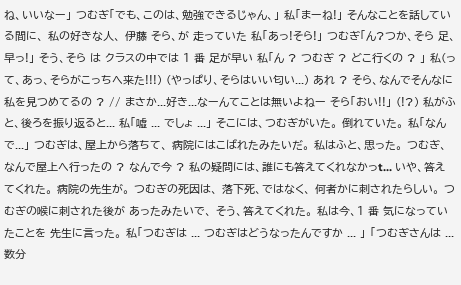ね、いいなー」 つむぎ「でも、このは、勉強できるじゃん、」 私「まーね!」 そんなことを話している間に、 私の好きな人、 伊藤 そら、が 走っていた 私「あっ!そら!」 つむぎ「ん?つか、そら 足、早っ!」 そう、そら は クラスの中では 1 番 足が早い 私「ん ? つむぎ ? どこ行くの ? 」 私(って、あっ、そらがこっちへ来た!!!) (やっぱり、そらはいい匂い...) あれ ? そら、なんでそんなに私を見つめてるの ? // まさか...好き...なーんてことは無いよねー そら「おい!!」 (!?) 私がふと、後ろを振り返ると... 私「嘘 ... でしょ ...」 そこには、つむぎがいた。 倒れていた。 私「なんで...」 つむぎは、屋上から落ちて、 病院にはこばれたみたいだ。 私はふと、思った。 つむぎ、なんで屋上へ行ったの ? なんで今 ? 私の疑問には、誰にも答えてくれなかっt... いや、答えてくれた。 病院の先生が。 つむぎの死因は、 落下死、ではなく、 何者かに刺されたらしい。 つむぎの喉に刺された後が あったみたいで、 そう、答えてくれた。 私は今、1 番 気になっていたことを 先生に言った。 私「つむぎは ... つむぎはどうなったんですか ... 」 「つむぎさんは ... 数分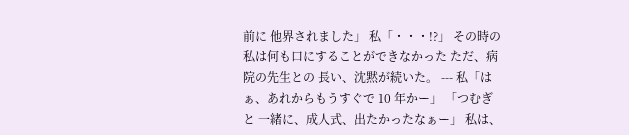前に 他界されました」 私「・・・!?」 その時の私は何も口にすることができなかった ただ、病院の先生との 長い、沈黙が続いた。 --- 私「はぁ、あれからもうすぐで 10 年かー」 「つむぎと 一緒に、成人式、出たかったなぁー」 私は、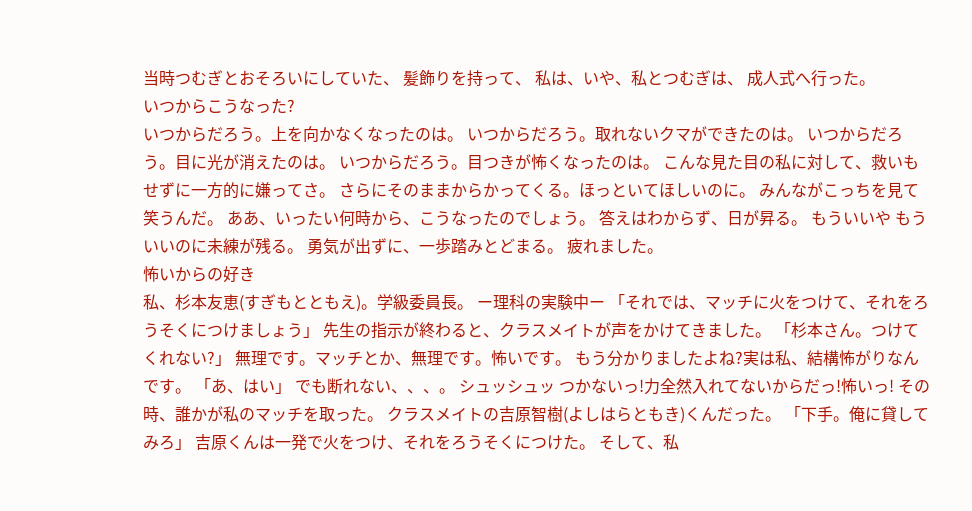当時つむぎとおそろいにしていた、 髪飾りを持って、 私は、いや、私とつむぎは、 成人式へ行った。
いつからこうなった?
いつからだろう。上を向かなくなったのは。 いつからだろう。取れないクマができたのは。 いつからだろう。目に光が消えたのは。 いつからだろう。目つきが怖くなったのは。 こんな見た目の私に対して、救いもせずに一方的に嫌ってさ。 さらにそのままからかってくる。ほっといてほしいのに。 みんながこっちを見て笑うんだ。 ああ、いったい何時から、こうなったのでしょう。 答えはわからず、日が昇る。 もういいや もういいのに未練が残る。 勇気が出ずに、一歩踏みとどまる。 疲れました。
怖いからの好き
私、杉本友恵(すぎもとともえ)。学級委員長。 ー理科の実験中ー 「それでは、マッチに火をつけて、それをろうそくにつけましょう」 先生の指示が終わると、クラスメイトが声をかけてきました。 「杉本さん。つけてくれない?」 無理です。マッチとか、無理です。怖いです。 もう分かりましたよね?実は私、結構怖がりなんです。 「あ、はい」 でも断れない、、、。 シュッシュッ つかないっ!力全然入れてないからだっ!怖いっ! その時、誰かが私のマッチを取った。 クラスメイトの吉原智樹(よしはらともき)くんだった。 「下手。俺に貸してみろ」 吉原くんは一発で火をつけ、それをろうそくにつけた。 そして、私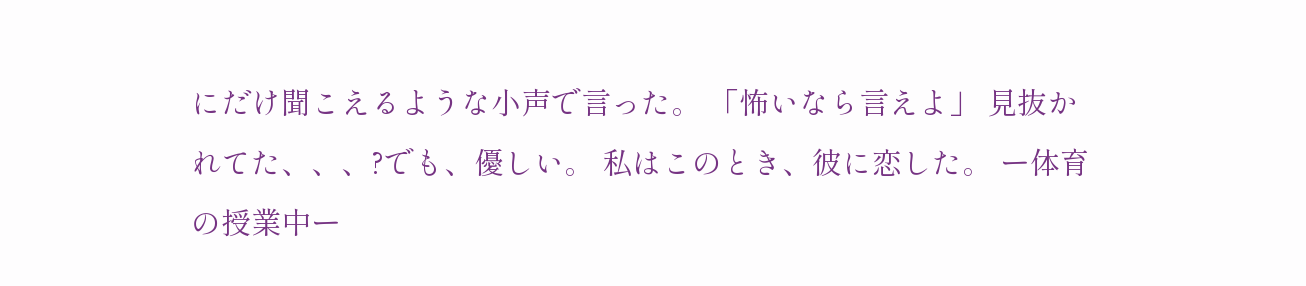にだけ聞こえるような小声で言った。 「怖いなら言えよ」 見抜かれてた、、、?でも、優しい。 私はこのとき、彼に恋した。 ー体育の授業中ー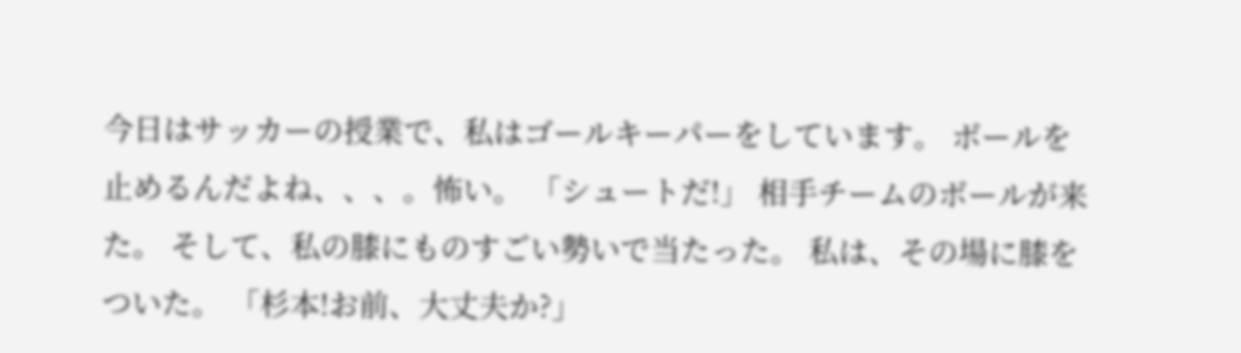今日はサッカーの授業で、私はゴールキーパーをしています。 ボールを止めるんだよね、、、。怖い。 「シュートだ!」 相手チームのボールが来た。 そして、私の膝にものすごい勢いで当たった。 私は、その場に膝をついた。 「杉本!お前、大丈夫か?」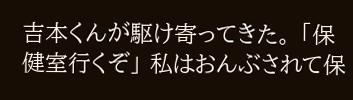吉本くんが駆け寄ってきた。 「保健室行くぞ」 私はおんぶされて保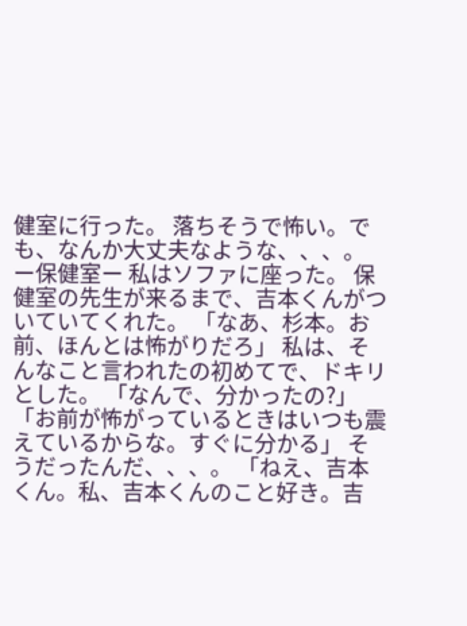健室に行った。 落ちそうで怖い。でも、なんか大丈夫なような、、、。 ー保健室ー 私はソファに座った。 保健室の先生が来るまで、吉本くんがついていてくれた。 「なあ、杉本。お前、ほんとは怖がりだろ」 私は、そんなこと言われたの初めてで、ドキリとした。 「なんで、分かったの?」 「お前が怖がっているときはいつも震えているからな。すぐに分かる」 そうだったんだ、、、。 「ねえ、吉本くん。私、吉本くんのこと好き。吉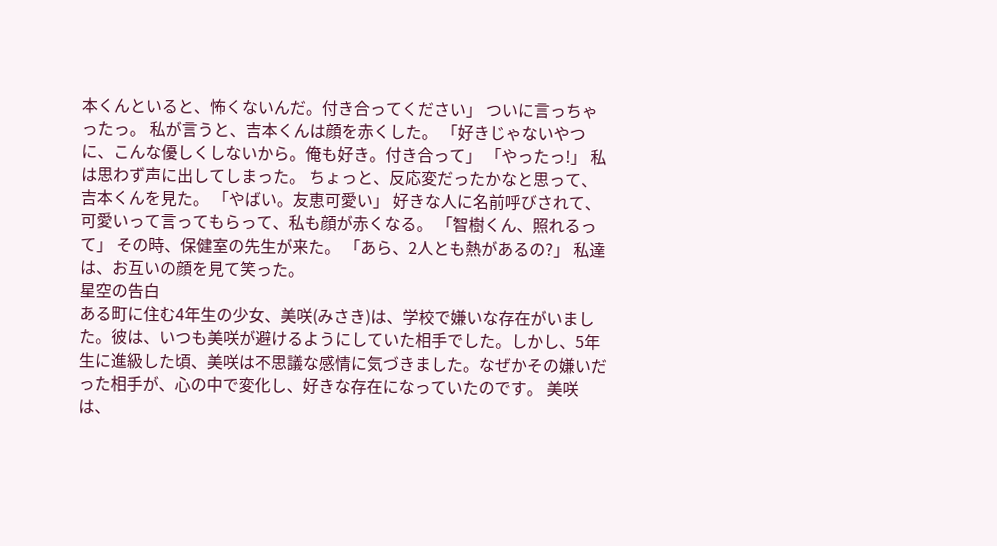本くんといると、怖くないんだ。付き合ってください」 ついに言っちゃったっ。 私が言うと、吉本くんは顔を赤くした。 「好きじゃないやつに、こんな優しくしないから。俺も好き。付き合って」 「やったっ!」 私は思わず声に出してしまった。 ちょっと、反応変だったかなと思って、吉本くんを見た。 「やばい。友恵可愛い」 好きな人に名前呼びされて、可愛いって言ってもらって、私も顔が赤くなる。 「智樹くん、照れるって」 その時、保健室の先生が来た。 「あら、2人とも熱があるの?」 私達は、お互いの顔を見て笑った。
星空の告白
ある町に住む4年生の少女、美咲(みさき)は、学校で嫌いな存在がいました。彼は、いつも美咲が避けるようにしていた相手でした。しかし、5年生に進級した頃、美咲は不思議な感情に気づきました。なぜかその嫌いだった相手が、心の中で変化し、好きな存在になっていたのです。 美咲は、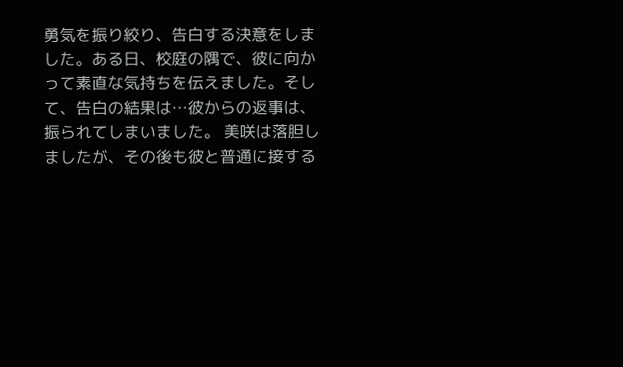勇気を振り絞り、告白する決意をしました。ある日、校庭の隅で、彼に向かって素直な気持ちを伝えました。そして、告白の結果は…彼からの返事は、振られてしまいました。 美咲は落胆しましたが、その後も彼と普通に接する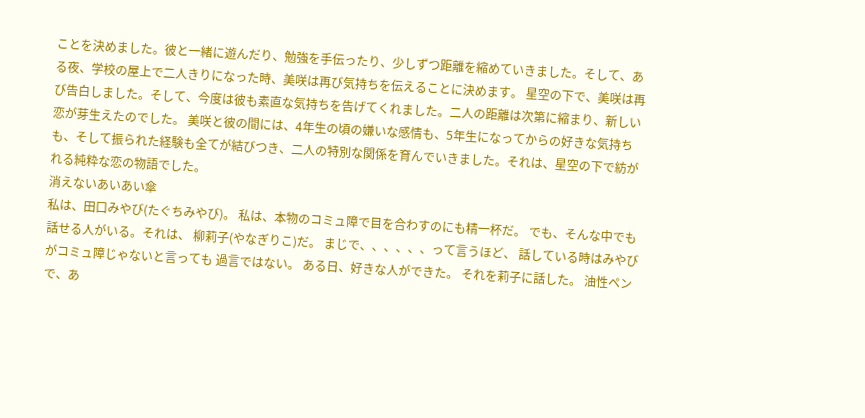ことを決めました。彼と一緒に遊んだり、勉強を手伝ったり、少しずつ距離を縮めていきました。そして、ある夜、学校の屋上で二人きりになった時、美咲は再び気持ちを伝えることに決めます。 星空の下で、美咲は再び告白しました。そして、今度は彼も素直な気持ちを告げてくれました。二人の距離は次第に縮まり、新しい恋が芽生えたのでした。 美咲と彼の間には、4年生の頃の嫌いな感情も、5年生になってからの好きな気持ちも、そして振られた経験も全てが結びつき、二人の特別な関係を育んでいきました。それは、星空の下で紡がれる純粋な恋の物語でした。
消えないあいあい傘
私は、田口みやび(たぐちみやび)。 私は、本物のコミュ障で目を合わすのにも精一杯だ。 でも、そんな中でも話せる人がいる。それは、 柳莉子(やなぎりこ)だ。 まじで、、、、、、って言うほど、 話している時はみやびがコミュ障じゃないと言っても 過言ではない。 ある日、好きな人ができた。 それを莉子に話した。 油性ペンで、あ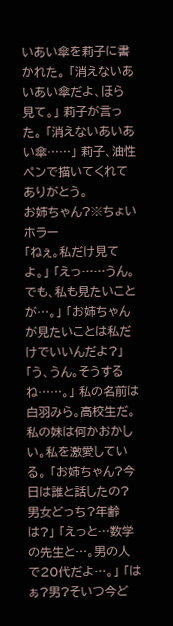いあい傘を莉子に書かれた。 「消えないあいあい傘だよ、ほら見て。」 莉子が言った。 「消えないあいあい傘……」 莉子、油性ペンで描いてくれてありがとう。
お姉ちゃん?※ちょいホラー
「ねぇ。私だけ見てよ。」 「えっ……うん。でも、私も見たいことが…。」 「お姉ちゃんが見たいことは私だけでいいんだよ?」 「う、うん。そうするね……。」 私の名前は白羽みら。高校生だ。 私の妹は何かおかしい。私を激愛している。 「お姉ちゃん?今日は誰と話したの?男女どっち?年齢は?」 「えっと…数学の先生と…。男の人で20代だよ…。」 「はぁ?男?そいつ今ど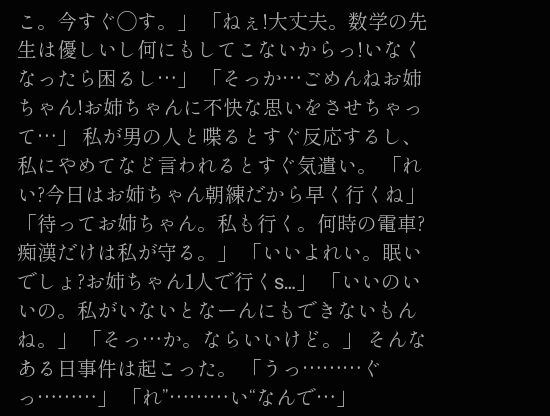こ。今すぐ◯す。」 「ねぇ!大丈夫。数学の先生は優しいし何にもしてこないからっ!いなくなったら困るし…」 「そっか…ごめんねお姉ちゃん!お姉ちゃんに不快な思いをさせちゃって…」 私が男の人と喋るとすぐ反応するし、私にやめてなど言われるとすぐ気遣い。 「れい?今日はお姉ちゃん朝練だから早く行くね」 「待ってお姉ちゃん。私も行く。何時の電車?痴漢だけは私が守る。」 「いいよれい。眠いでしょ?お姉ちゃん1人で行くs…」 「いいのいいの。私がいないとなーんにもできないもんね。」 「そっ…か。ならいいけど。」 そんなある日事件は起こった。 「うっ………ぐっ………」 「れ”………い“なんで…」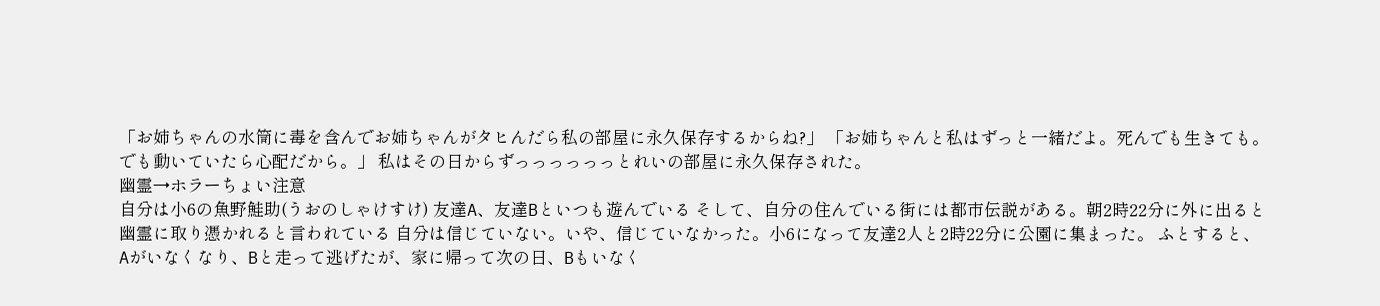「お姉ちゃんの水筒に毒を含んでお姉ちゃんがタヒんだら私の部屋に永久保存するからね?」 「お姉ちゃんと私はずっと一緒だよ。死んでも生きても。でも動いていたら心配だから。」 私はその日からずっっっっっっとれいの部屋に永久保存された。
幽霊→ホラーちょい注意
自分は小6の魚野鮭助(うおのしゃけすけ) 友達A、友達Bといつも遊んでいる そして、自分の住んでいる街には都市伝説がある。朝2時22分に外に出ると幽霊に取り憑かれると言われている 自分は信じていない。いや、信じていなかった。小6になって友達2人と2時22分に公園に集まった。 ふとすると、Aがいなくなり、Bと走って逃げたが、家に帰って次の日、Bもいなく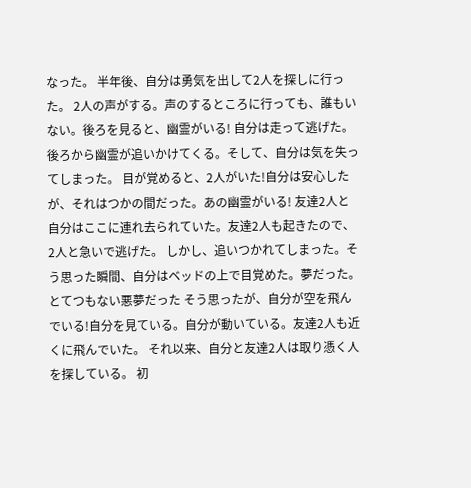なった。 半年後、自分は勇気を出して2人を探しに行った。 2人の声がする。声のするところに行っても、誰もいない。後ろを見ると、幽霊がいる! 自分は走って逃げた。後ろから幽霊が追いかけてくる。そして、自分は気を失ってしまった。 目が覚めると、2人がいた!自分は安心したが、それはつかの間だった。あの幽霊がいる! 友達2人と自分はここに連れ去られていた。友達2人も起きたので、2人と急いで逃げた。 しかし、追いつかれてしまった。そう思った瞬間、自分はベッドの上で目覚めた。夢だった。とてつもない悪夢だった そう思ったが、自分が空を飛んでいる!自分を見ている。自分が動いている。友達2人も近くに飛んでいた。 それ以来、自分と友達2人は取り憑く人を探している。 初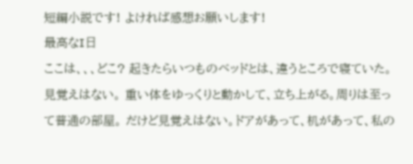短編小説です! よければ感想お願いします!
最高なI日
ここは、、、どこ? 起きたらいつものベッドとは、違うところで寝ていた。見覚えはない。 重い体をゆっくりと動かして、立ち上がる。周りは至って普通の部屋。 だけど見覚えはない。ドアがあって、机があって、私の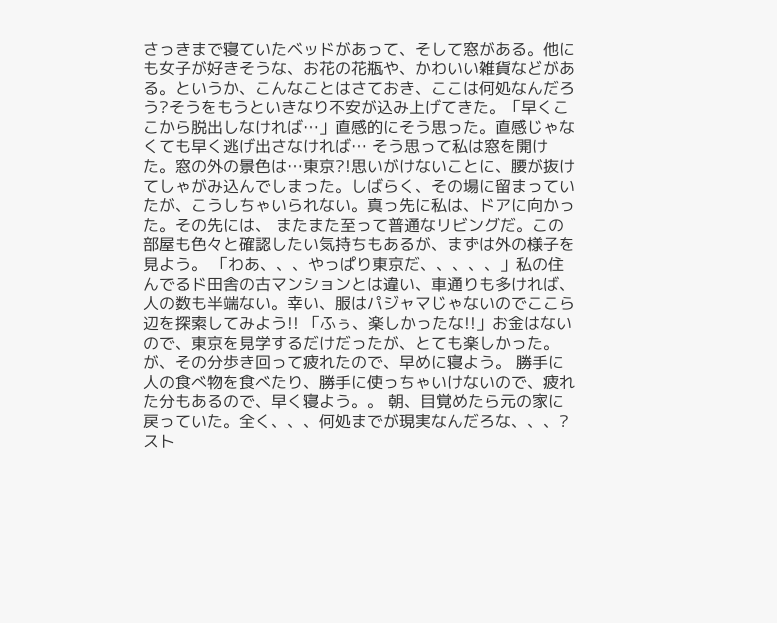さっきまで寝ていたベッドがあって、そして窓がある。他にも女子が好きそうな、お花の花瓶や、かわいい雑貨などがある。というか、こんなことはさておき、ここは何処なんだろう?そうをもうといきなり不安が込み上げてきた。「早くここから脱出しなければ…」直感的にそう思った。直感じゃなくても早く逃げ出さなければ… そう思って私は窓を開けた。窓の外の景色は…東京?!思いがけないことに、腰が抜けてしゃがみ込んでしまった。しばらく、その場に留まっていたが、こうしちゃいられない。真っ先に私は、ドアに向かった。その先には、 またまた至って普通なリビングだ。この部屋も色々と確認したい気持ちもあるが、まずは外の様子を見よう。 「わあ、、、やっぱり東京だ、、、、、」私の住んでるド田舎の古マンションとは違い、車通りも多ければ、人の数も半端ない。幸い、服はパジャマじゃないのでここら辺を探索してみよう!! 「ふぅ、楽しかったな!!」お金はないので、東京を見学するだけだったが、とても楽しかった。が、その分歩き回って疲れたので、早めに寝よう。 勝手に人の食べ物を食べたり、勝手に使っちゃいけないので、疲れた分もあるので、早く寝よう。。 朝、目覚めたら元の家に戻っていた。全く、、、何処までが現実なんだろな、、、?
スト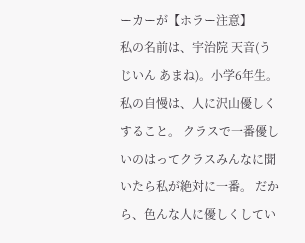ーカーが【ホラー注意】
私の名前は、宇治院 天音(うじいん あまね)。小学6年生。 私の自慢は、人に沢山優しくすること。 クラスで一番優しいのはってクラスみんなに聞いたら私が絶対に一番。 だから、色んな人に優しくしてい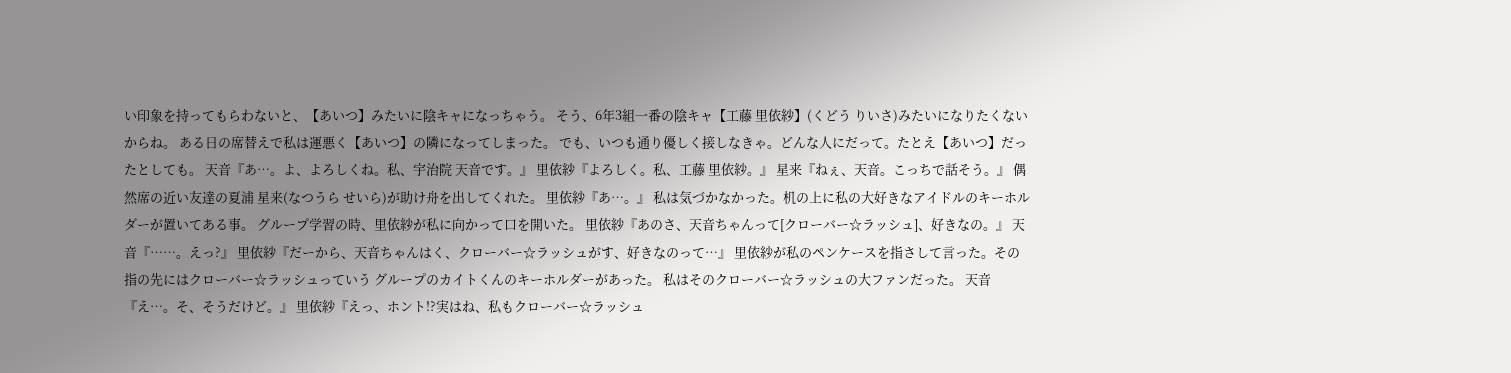い印象を持ってもらわないと、【あいつ】みたいに陰キャになっちゃう。 そう、6年3組一番の陰キャ【工藤 里依紗】(くどう りいさ)みたいになりたくないからね。 ある日の席替えで私は運悪く【あいつ】の隣になってしまった。 でも、いつも通り優しく接しなきゃ。どんな人にだって。たとえ【あいつ】だったとしても。 天音『あ…。よ、よろしくね。私、宇治院 天音です。』 里依紗『よろしく。私、工藤 里依紗。』 星来『ねぇ、天音。こっちで話そう。』 偶然席の近い友達の夏浦 星来(なつうら せいら)が助け舟を出してくれた。 里依紗『あ…。』 私は気づかなかった。机の上に私の大好きなアイドルのキーホルダーが置いてある事。 グループ学習の時、里依紗が私に向かって口を開いた。 里依紗『あのさ、天音ちゃんって[クローバー☆ラッシュ]、好きなの。』 天音『……。えっ?』 里依紗『だーから、天音ちゃんはく、クローバー☆ラッシュがす、好きなのって…』 里依紗が私のペンケースを指さして言った。その指の先にはクローバー☆ラッシュっていう グループのカイトくんのキーホルダーがあった。 私はそのクローバー☆ラッシュの大ファンだった。 天音『え…。そ、そうだけど。』 里依紗『えっ、ホント!?実はね、私もクローバー☆ラッシュ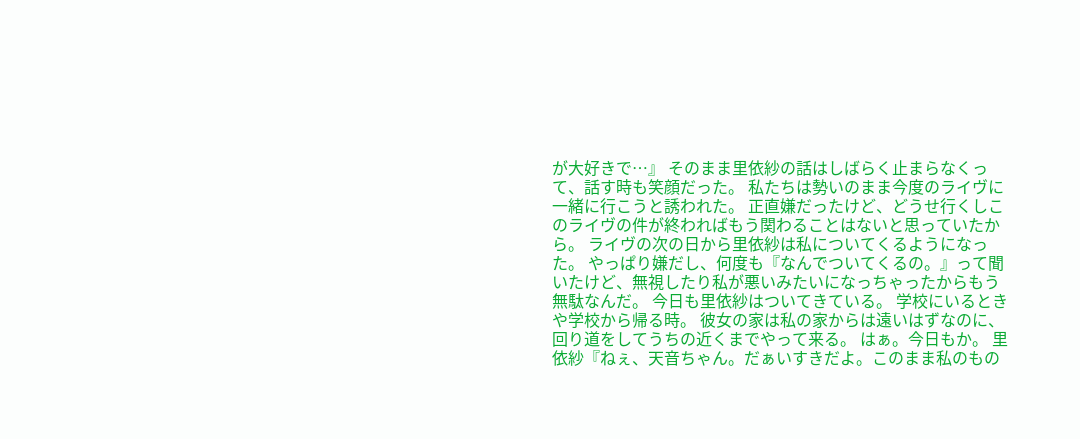が大好きで…』 そのまま里依紗の話はしばらく止まらなくって、話す時も笑顔だった。 私たちは勢いのまま今度のライヴに一緒に行こうと誘われた。 正直嫌だったけど、どうせ行くしこのライヴの件が終わればもう関わることはないと思っていたから。 ライヴの次の日から里依紗は私についてくるようになった。 やっぱり嫌だし、何度も『なんでついてくるの。』って聞いたけど、無視したり私が悪いみたいになっちゃったからもう無駄なんだ。 今日も里依紗はついてきている。 学校にいるときや学校から帰る時。 彼女の家は私の家からは遠いはずなのに、回り道をしてうちの近くまでやって来る。 はぁ。今日もか。 里依紗『ねぇ、天音ちゃん。だぁいすきだよ。このまま私のもの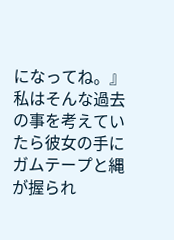になってね。』 私はそんな過去の事を考えていたら彼女の手にガムテープと縄が握られ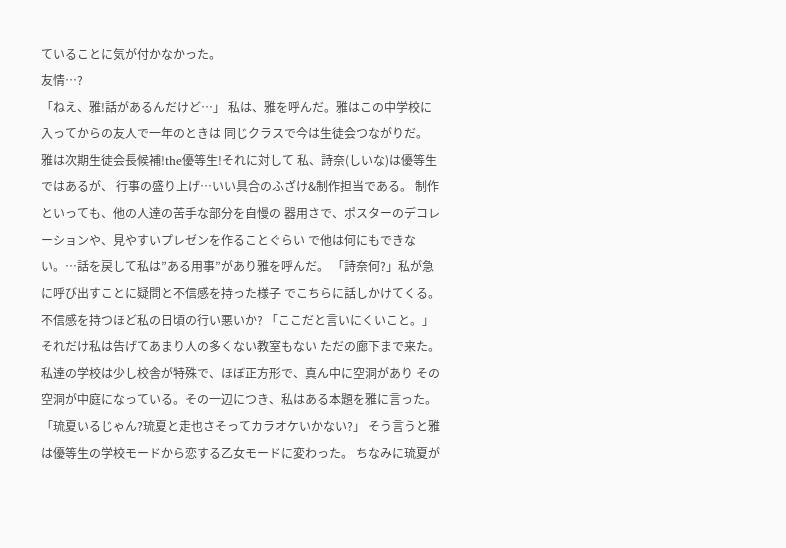ていることに気が付かなかった。
友情…?
「ねえ、雅!話があるんだけど…」 私は、雅を呼んだ。雅はこの中学校に入ってからの友人で一年のときは 同じクラスで今は生徒会つながりだ。 雅は次期生徒会長候補!the優等生!それに対して 私、詩奈(しいな)は優等生ではあるが、 行事の盛り上げ…いい具合のふざけ&制作担当である。 制作といっても、他の人達の苦手な部分を自慢の 器用さで、ポスターのデコレーションや、見やすいプレゼンを作ることぐらい で他は何にもできない。…話を戻して私は”ある用事”があり雅を呼んだ。 「詩奈何?」私が急に呼び出すことに疑問と不信感を持った様子 でこちらに話しかけてくる。不信感を持つほど私の日頃の行い悪いか? 「ここだと言いにくいこと。」それだけ私は告げてあまり人の多くない教室もない ただの廊下まで来た。私達の学校は少し校舎が特殊で、ほぼ正方形で、真ん中に空洞があり その空洞が中庭になっている。その一辺につき、私はある本題を雅に言った。 「琉夏いるじゃん?琉夏と走也さそってカラオケいかない?」 そう言うと雅は優等生の学校モードから恋する乙女モードに変わった。 ちなみに琉夏が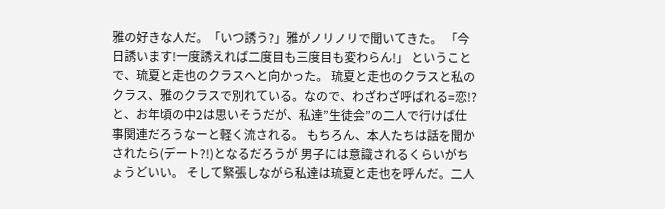雅の好きな人だ。「いつ誘う?」雅がノリノリで聞いてきた。 「今日誘います!一度誘えれば二度目も三度目も変わらん!」 ということで、琉夏と走也のクラスへと向かった。 琉夏と走也のクラスと私のクラス、雅のクラスで別れている。なので、わざわざ呼ばれる=恋!? と、お年頃の中2は思いそうだが、私達”生徒会”の二人で行けば仕事関連だろうなーと軽く流される。 もちろん、本人たちは話を聞かされたら(デート?!)となるだろうが 男子には意識されるくらいがちょうどいい。 そして緊張しながら私達は琉夏と走也を呼んだ。二人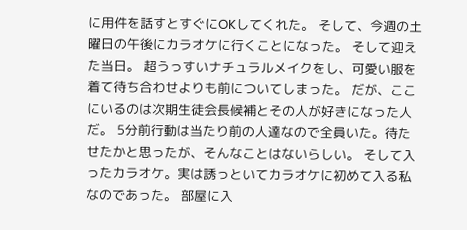に用件を話すとすぐにOKしてくれた。 そして、今週の土曜日の午後にカラオケに行くことになった。 そして迎えた当日。 超うっすいナチュラルメイクをし、可愛い服を着て待ち合わせよりも前についてしまった。 だが、ここにいるのは次期生徒会長候補とその人が好きになった人だ。 5分前行動は当たり前の人達なので全員いた。待たせたかと思ったが、そんなことはないらしい。 そして入ったカラオケ。実は誘っといてカラオケに初めて入る私なのであった。 部屋に入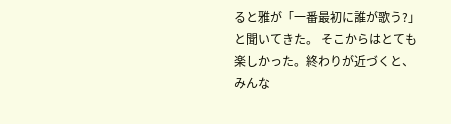ると雅が「一番最初に誰が歌う?」と聞いてきた。 そこからはとても楽しかった。終わりが近づくと、みんな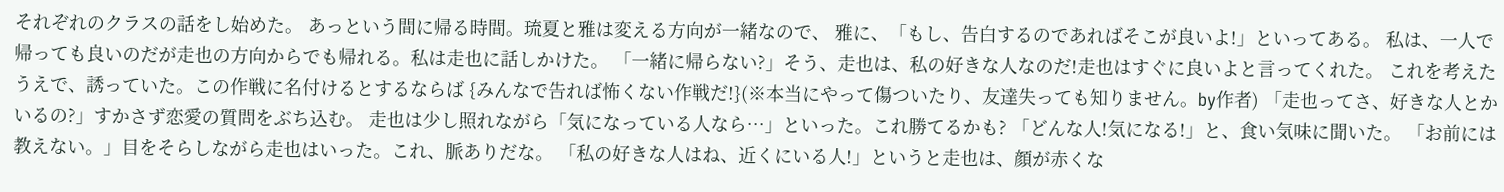それぞれのクラスの話をし始めた。 あっという間に帰る時間。琉夏と雅は変える方向が一緒なので、 雅に、「もし、告白するのであればそこが良いよ!」といってある。 私は、一人で帰っても良いのだが走也の方向からでも帰れる。私は走也に話しかけた。 「一緒に帰らない?」そう、走也は、私の好きな人なのだ!走也はすぐに良いよと言ってくれた。 これを考えたうえで、誘っていた。この作戦に名付けるとするならば {みんなで告れば怖くない作戦だ!}(※本当にやって傷ついたり、友達失っても知りません。by作者) 「走也ってさ、好きな人とかいるの?」すかさず恋愛の質問をぶち込む。 走也は少し照れながら「気になっている人なら…」といった。これ勝てるかも? 「どんな人!気になる!」と、食い気味に聞いた。 「お前には教えない。」目をそらしながら走也はいった。これ、脈ありだな。 「私の好きな人はね、近くにいる人!」というと走也は、顔が赤くな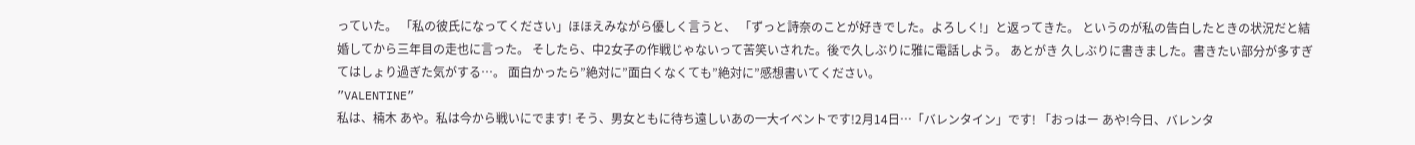っていた。 「私の彼氏になってください」ほほえみながら優しく言うと、 「ずっと詩奈のことが好きでした。よろしく!」と返ってきた。 というのが私の告白したときの状況だと結婚してから三年目の走也に言った。 そしたら、中2女子の作戦じゃないって苦笑いされた。後で久しぶりに雅に電話しよう。 あとがき 久しぶりに書きました。書きたい部分が多すぎてはしょり過ぎた気がする…。 面白かったら”絶対に”面白くなくても”絶対に”感想書いてください。
”VALENTINE”
私は、楠木 あや。私は今から戦いにでます! そう、男女ともに待ち遠しいあの一大イベントです!2月14日…「バレンタイン」です! 「おっはー あや!今日、バレンタ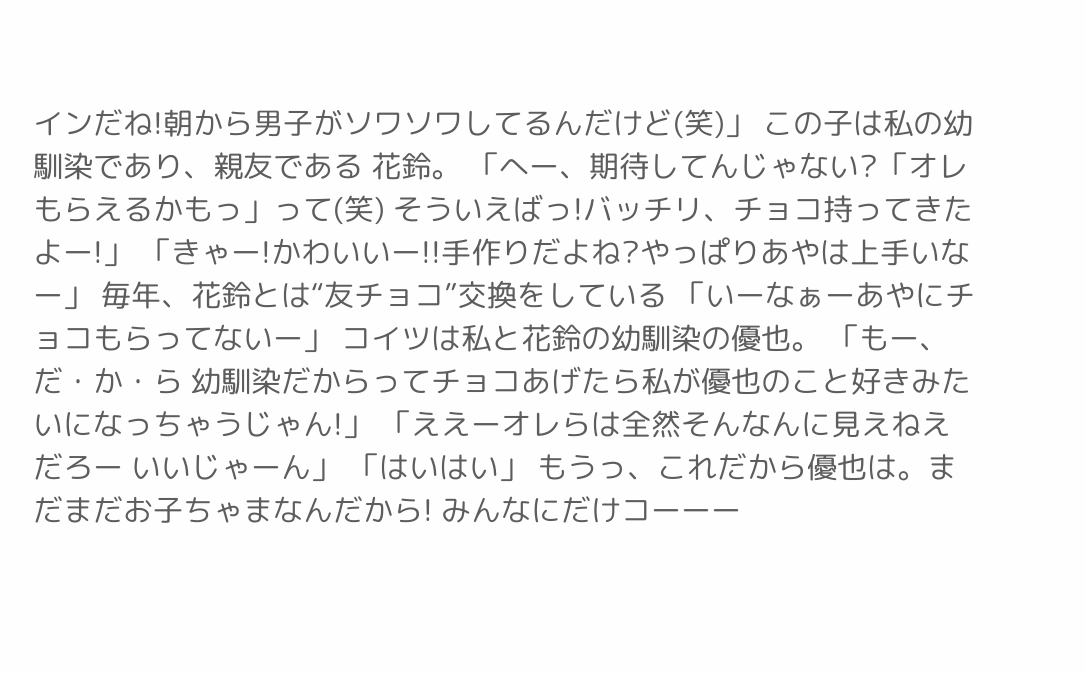インだね!朝から男子がソワソワしてるんだけど(笑)」 この子は私の幼馴染であり、親友である 花鈴。 「へー、期待してんじゃない?「オレもらえるかもっ」って(笑) そういえばっ!バッチリ、チョコ持ってきたよー!」 「きゃー!かわいいー!!手作りだよね?やっぱりあやは上手いなー」 毎年、花鈴とは“友チョコ”交換をしている 「いーなぁーあやにチョコもらってないー」 コイツは私と花鈴の幼馴染の優也。 「もー、だ・か・ら 幼馴染だからってチョコあげたら私が優也のこと好きみたいになっちゃうじゃん!」 「ええーオレらは全然そんなんに見えねえだろー いいじゃーん」 「はいはい」 もうっ、これだから優也は。まだまだお子ちゃまなんだから! みんなにだけコーーー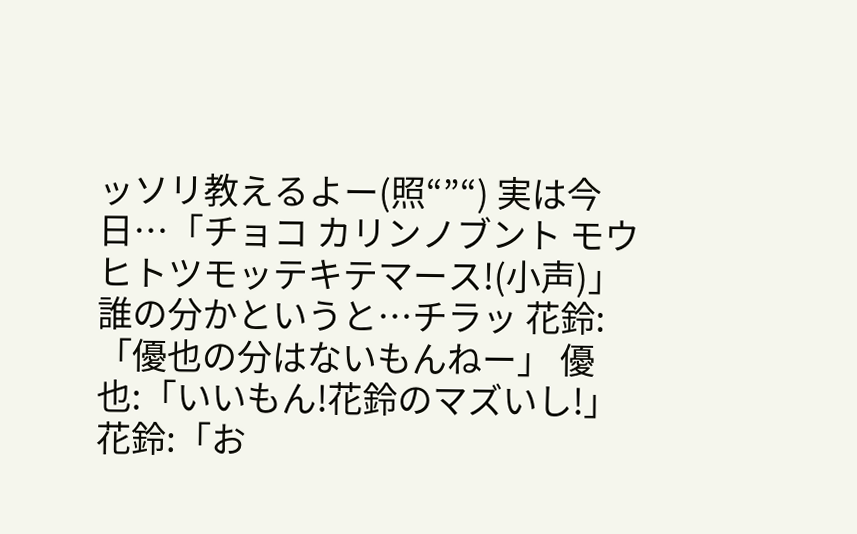ッソリ教えるよー(照“”“) 実は今日…「チョコ カリンノブント モウヒトツモッテキテマース!(小声)」 誰の分かというと…チラッ 花鈴:「優也の分はないもんねー」 優也:「いいもん!花鈴のマズいし!」 花鈴:「お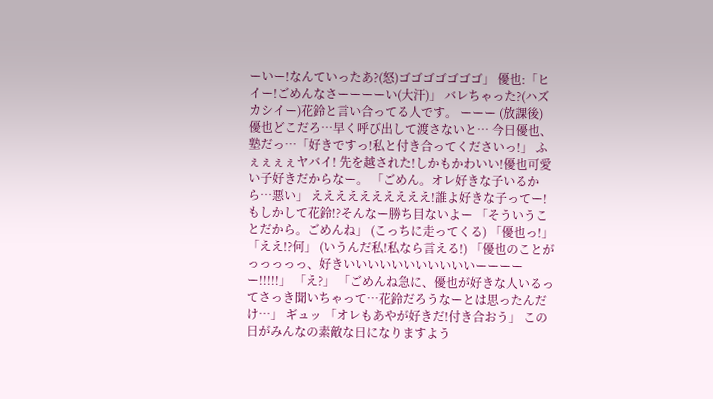ーいー!なんていったあ?(怒)ゴゴゴゴゴゴゴ」 優也:「ヒイー!ごめんなさーーーーい(大汗)」 バレちゃった?(ハズカシイー)花鈴と言い合ってる人です。 ーーー (放課後) 優也どこだろ…早く呼び出して渡さないと… 今日優也、塾だっ…「好きですっ!私と付き合ってくださいっ!」 ふぇぇぇぇヤバイ! 先を越された!しかもかわいい!優也可愛い子好きだからなー。 「ごめん。オレ好きな子いるから…悪い」 ええええええええええ!誰よ好きな子ってー!もしかして花鈴!?そんなー勝ち目ないよー 「そういうことだから。ごめんね」 (こっちに走ってくる) 「優也っ!」 「ええ!?何」 (いうんだ私!私なら言える!) 「優也のことがっっっっっ、好きいいいいいいいいいいいーーーーー!!!!!」 「え?」 「ごめんね急に、優也が好きな人いるってさっき聞いちゃって…花鈴だろうなーとは思ったんだけ…」 ギュッ 「オレもあやが好きだ!付き合おう」 この日がみんなの素敵な日になりますよう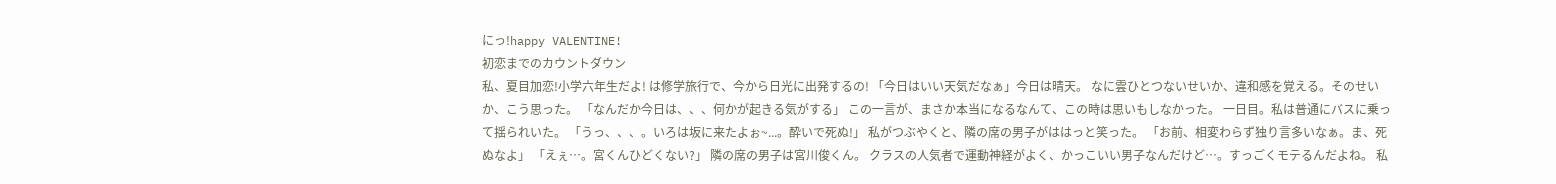にっ!happy VALENTINE!
初恋までのカウントダウン
私、夏目加恋!小学六年生だよ! は修学旅行で、今から日光に出発するの! 「今日はいい天気だなぁ」今日は晴天。 なに雲ひとつないせいか、違和感を覚える。そのせいか、こう思った。 「なんだか今日は、、、何かが起きる気がする」 この一言が、まさか本当になるなんて、この時は思いもしなかった。 一日目。私は普通にバスに乗って揺られいた。 「うっ、、、。いろは坂に来たよぉ~...。酔いで死ぬ!」 私がつぶやくと、隣の席の男子がははっと笑った。 「お前、相変わらず独り言多いなぁ。ま、死ぬなよ」 「えぇ…。宮くんひどくない?」 隣の席の男子は宮川俊くん。 クラスの人気者で運動神経がよく、かっこいい男子なんだけど…。すっごくモテるんだよね。 私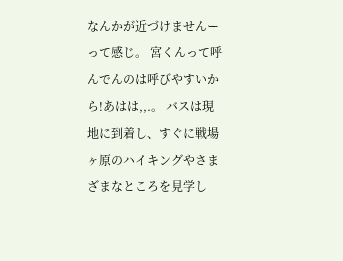なんかが近づけませんーって感じ。 宮くんって呼んでんのは呼びやすいから!あはは,,.。 バスは現地に到着し、すぐに戦場ヶ原のハイキングやさまざまなところを見学し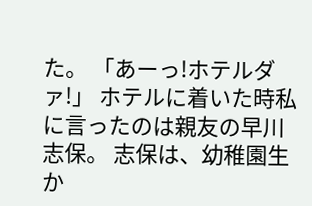た。 「あーっ!ホテルダァ!」 ホテルに着いた時私に言ったのは親友の早川志保。 志保は、幼稚園生か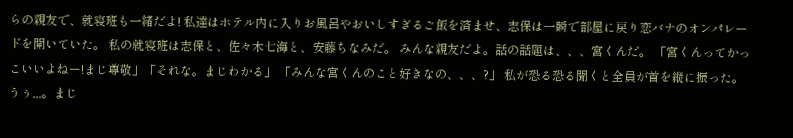らの親友で、就寝班も一緒だよ! 私達はホテル内に入りお風呂やおいしすぎるご飯を済ませ、志保は一瞬で部屋に戻り恋バナのオンパレードを開いていた。 私の就寝班は志保と、佐々木七海と、安藤ちなみだ。 みんな親友だよ。話の話題は、、、宮くんだ。 「宮くんってかっこいいよねー!まじ尊敬」「それな。まじわかる」 「みんな宮くんのこと好きなの、、、?」 私が恐る恐る聞くと全員が首を縦に振った。 うぅ,,,。まじ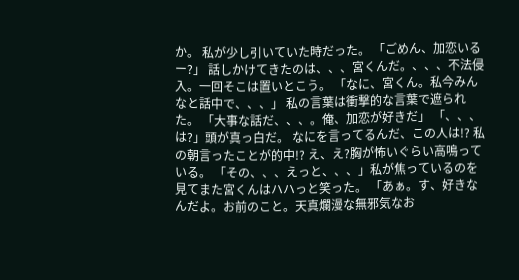か。 私が少し引いていた時だった。 「ごめん、加恋いるー?」 話しかけてきたのは、、、宮くんだ。、、、不法侵入。一回そこは置いとこう。 「なに、宮くん。私今みんなと話中で、、、」 私の言葉は衝撃的な言葉で遮られた。 「大事な話だ、、、。俺、加恋が好きだ」 「、、、は?」頭が真っ白だ。 なにを言ってるんだ、この人は!? 私の朝言ったことが的中!? え、え?胸が怖いぐらい高鳴っている。 「その、、、えっと、、、」私が焦っているのを見てまた宮くんはハハっと笑った。 「あぁ。す、好きなんだよ。お前のこと。天真爛漫な無邪気なお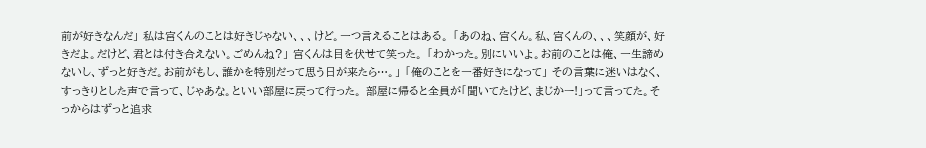前が好きなんだ」 私は宮くんのことは好きじゃない、、、けど。一つ言えることはある。 「あのね、宮くん。私、宮くんの、、、笑顔が、好きだよ。だけど、君とは付き合えない。ごめんね?」 宮くんは目を伏せて笑った。 「わかった。別にいいよ。お前のことは俺、一生諦めないし、ずっと好きだ。お前がもし、誰かを特別だって思う日が来たら…。」 「俺のことを一番好きになって」 その言葉に迷いはなく、すっきりとした声で言って、じゃあな。といい部屋に戻って行った。 部屋に帰ると全員が「聞いてたけど、まじかー!」って言ってた。そっからはずっと追求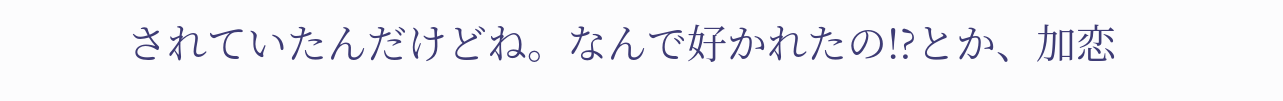されていたんだけどね。なんで好かれたの!?とか、加恋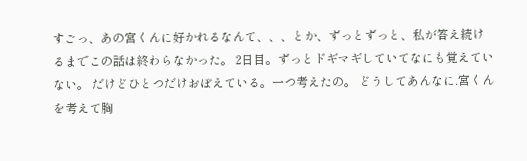すごっ、あの宮くんに好かれるなんて、、、とか、ずっとずっと、私が答え続けるまでこの話は終わらなかった。 2日目。ずっとドギマギしていてなにも覚えていない。 だけどひとつだけおぼえている。一つ考えたの。 どうしてあんなに.宮くんを考えて胸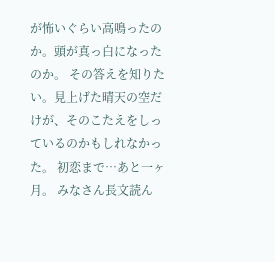が怖いぐらい高鳴ったのか。頭が真っ白になったのか。 その答えを知りたい。見上げた晴天の空だけが、そのこたえをしっているのかもしれなかった。 初恋まで…あと一ヶ月。 みなさん長文読ん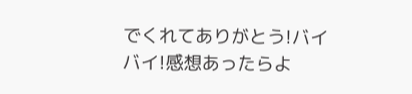でくれてありがとう!バイバイ!感想あったらよ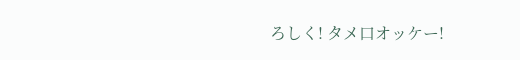ろしく! タメ口オッケー!